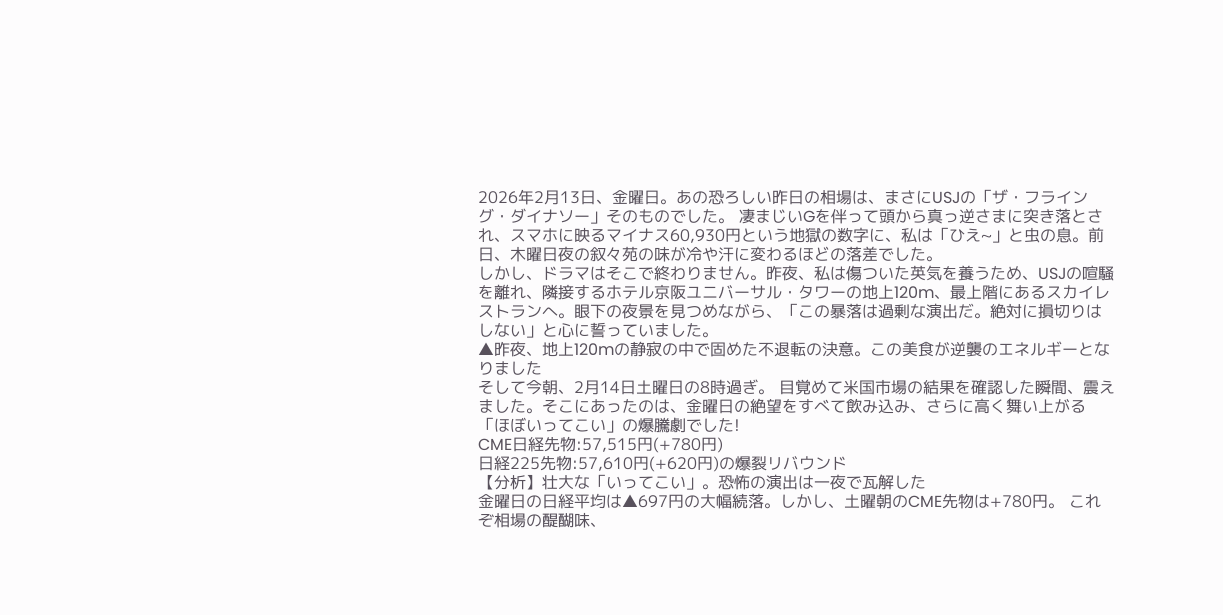2026年2月13日、金曜日。あの恐ろしい昨日の相場は、まさにUSJの「ザ・フライング・ダイナソー」そのものでした。 凄まじいGを伴って頭から真っ逆さまに突き落とされ、スマホに映るマイナス60,930円という地獄の数字に、私は「ひえ~」と虫の息。前日、木曜日夜の叙々苑の味が冷や汗に変わるほどの落差でした。
しかし、ドラマはそこで終わりません。昨夜、私は傷ついた英気を養うため、USJの喧騒を離れ、隣接するホテル京阪ユニバーサル・タワーの地上120m、最上階にあるスカイレストランへ。眼下の夜景を見つめながら、「この暴落は過剰な演出だ。絶対に損切りはしない」と心に誓っていました。
▲昨夜、地上120mの静寂の中で固めた不退転の決意。この美食が逆襲のエネルギーとなりました
そして今朝、2月14日土曜日の8時過ぎ。 目覚めて米国市場の結果を確認した瞬間、震えました。そこにあったのは、金曜日の絶望をすべて飲み込み、さらに高く舞い上がる「ほぼいってこい」の爆騰劇でした!
CME日経先物:57,515円(+780円)
日経225先物:57,610円(+620円)の爆裂リバウンド
【分析】壮大な「いってこい」。恐怖の演出は一夜で瓦解した
金曜日の日経平均は▲697円の大幅続落。しかし、土曜朝のCME先物は+780円。 これぞ相場の醍醐味、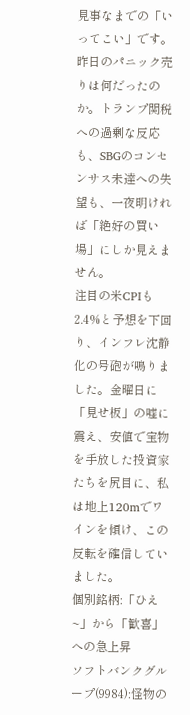見事なまでの「いってこい」です。昨日のパニック売りは何だったのか。トランプ関税への過剰な反応も、SBGのコンセンサス未達への失望も、一夜明ければ「絶好の買い場」にしか見えません。
注目の米CPIも2.4%と予想を下回り、インフレ沈静化の号砲が鳴りました。金曜日に「見せ板」の嘘に震え、安値で宝物を手放した投資家たちを尻目に、私は地上120mでワインを傾け、この反転を確信していました。
個別銘柄:「ひえ~」から「歓喜」への急上昇
ソフトバンクグループ(9984):怪物の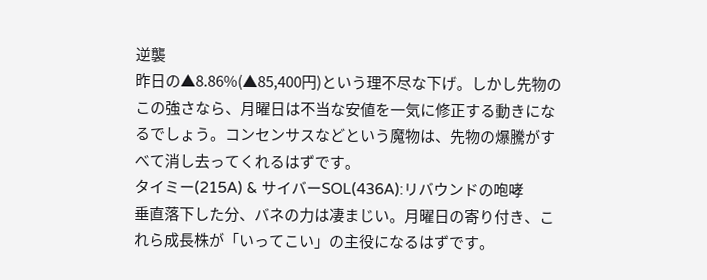逆襲
昨日の▲8.86%(▲85,400円)という理不尽な下げ。しかし先物のこの強さなら、月曜日は不当な安値を一気に修正する動きになるでしょう。コンセンサスなどという魔物は、先物の爆騰がすべて消し去ってくれるはずです。
タイミー(215A) & サイバーSOL(436A):リバウンドの咆哮
垂直落下した分、バネの力は凄まじい。月曜日の寄り付き、これら成長株が「いってこい」の主役になるはずです。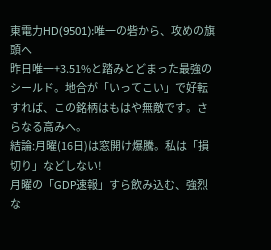東電力HD(9501):唯一の砦から、攻めの旗頭へ
昨日唯一+3.51%と踏みとどまった最強のシールド。地合が「いってこい」で好転すれば、この銘柄はもはや無敵です。さらなる高みへ。
結論:月曜(16日)は窓開け爆騰。私は「損切り」などしない!
月曜の「GDP速報」すら飲み込む、強烈な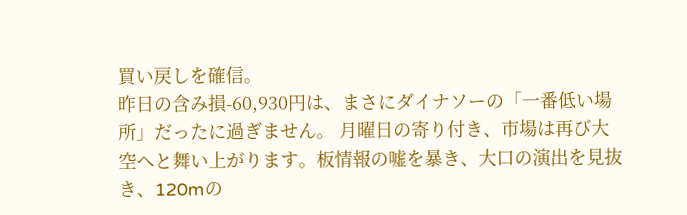買い戻しを確信。
昨日の含み損-60,930円は、まさにダイナソーの「一番低い場所」だったに過ぎません。 月曜日の寄り付き、市場は再び大空へと舞い上がります。板情報の嘘を暴き、大口の演出を見抜き、120mの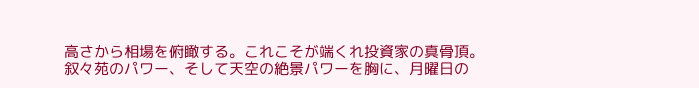高さから相場を俯瞰する。これこそが端くれ投資家の真骨頂。
叙々苑のパワー、そして天空の絶景パワーを胸に、月曜日の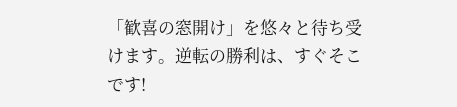「歓喜の窓開け」を悠々と待ち受けます。逆転の勝利は、すぐそこです!